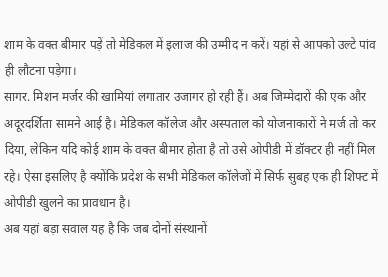शाम के वक्त बीमार पड़ें तो मेडिकल में इलाज की उम्मीद न करें। यहां से आपको उल्टे पांव ही लौटना पड़ेगा।
सागर. मिशन मर्जर की खामियां लगातार उजागर हो रही हैं। अब जिम्मेदारों की एक और अदूरदर्शिता सामने आई है। मेडिकल कॉलेज और अस्पताल को योजनाकारों ने मर्ज तो कर दिया, लेकिन यदि कोई शाम के वक्त बीमार होता है तो उसे ओपीडी में डॉक्टर ही नहीं मिल रहे। ऐसा इसलिए है क्योंकि प्रदेश के सभी मेडिकल कॉलेजों में सिर्फ सुबह एक ही शिफ्ट में ओपीडी खुलने का प्रावधान है।
अब यहां बड़ा सवाल यह है कि जब दोनों संस्थानों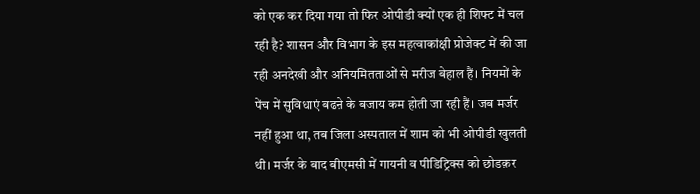को एक कर दिया गया तो फिर ओपीडी क्यों एक ही शिफ्ट में चल रही है? शासन और विभाग के इस महत्वाकांक्षी प्रोजेक्ट में की जा रही अनदेखी और अनियमितताओं से मरीज बेहाल हैं। नियमों के पेंच में सुविधाएं बढऩे के बजाय कम होती जा रही हैं। जब मर्जर नहीं हुआ था, तब जिला अस्पताल में शाम को भी ओपीडी खुलती थी। मर्जर के बाद बीएमसी में गायनी व पीडिट्रिक्स को छोडक़र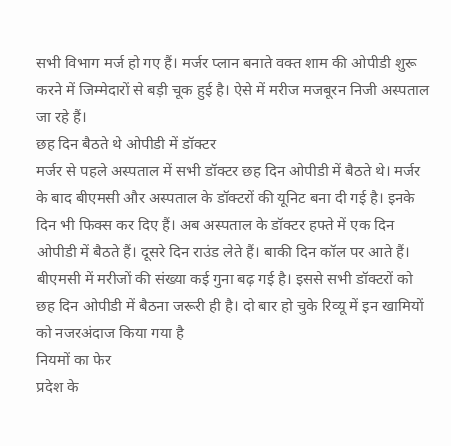सभी विभाग मर्ज हो गए हैं। मर्जर प्लान बनाते वक्त शाम की ओपीडी शुरू करने में जिम्मेदारों से बड़ी चूक हुई है। ऐसे में मरीज मजबूरन निजी अस्पताल जा रहे हैं।
छह दिन बैठते थे ओपीडी में डॉक्टर
मर्जर से पहले अस्पताल में सभी डॉक्टर छह दिन ओपीडी में बैठते थे। मर्जर के बाद बीएमसी और अस्पताल के डॉक्टरों की यूनिट बना दी गई है। इनके दिन भी फिक्स कर दिए हैं। अब अस्पताल के डॉक्टर हफ्ते में एक दिन ओपीडी में बैठते हैं। दूसरे दिन राउंड लेते हैं। बाकी दिन कॉल पर आते हैं। बीएमसी में मरीजों की संख्या कई गुना बढ़ गई है। इससे सभी डॉक्टरों को छह दिन ओपीडी में बैठना जरूरी ही है। दो बार हो चुके रिव्यू में इन खामियों को नजरअंदाज किया गया है
नियमों का फेर
प्रदेश के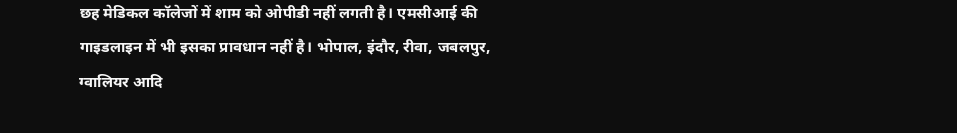छह मेडिकल कॉलेजों में शाम को ओपीडी नहीं लगती है। एमसीआई की गाइडलाइन में भी इसका प्रावधान नहीं है। भोपाल, इंदौर, रीवा, जबलपुर, ग्वालियर आदि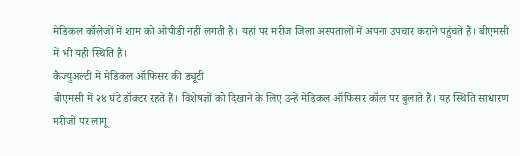मेडिकल कॉलेजों में शाम को ओपीडी नहीं लगती है। यहां पर मरीज जिला अस्पतालों में अपना उपचार कराने पहुंचते हैं। बीएमसी में भी यही स्थिति है।
कैज्युअल्टी में मेडिकल ऑफिसर की ड्यूटी
बीएमसी में २४ घंटे डॉक्टर रहते हैं। विशेषज्ञों को दिखाने के लिए उन्हें मेडिकल ऑफिसर कॉल पर बुलाते हैं। यह स्थिति साधारण मरीजों पर लागू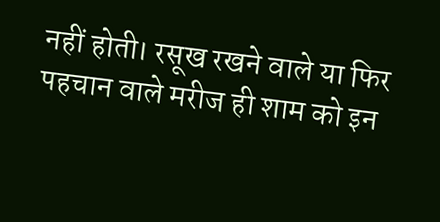नहीं होती। रसूख रखने वाले या फिर पहचान वाले मरीज ही शाम को इन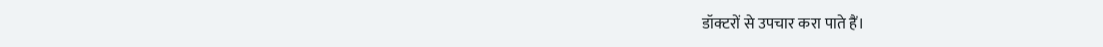डॉक्टरों से उपचार करा पाते हैं।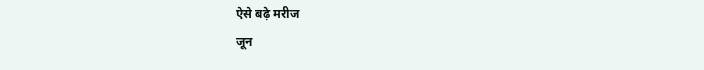ऐसे बढ़े मरीज
जून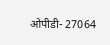ओपीडी- 27064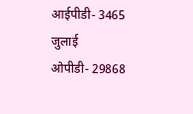आईपीडी- 3465
जुलाई
ओपीडी- 29868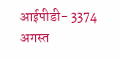आईपीडी- 3374
अगस्त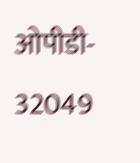ओपीडी- 32049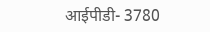आईपीडी- 3780